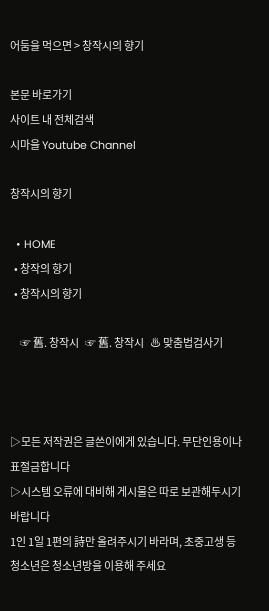어둠을 먹으면 > 창작시의 향기

본문 바로가기
사이트 내 전체검색
시마을 Youtube Channel

창작시의 향기

  • HOME
  • 창작의 향기
  • 창작시의 향기

     ☞ 舊. 창작시   ☞ 舊. 창작시   ♨ 맞춤법검사기



▷모든 저작권은 글쓴이에게 있습니다. 무단인용이나 표절금합니다
▷시스템 오류에 대비해 게시물은 따로 보관해두시기 바랍니다
1인 1일 1편의 詩만 올려주시기 바라며, 초중고생 등 청소년은 청소년방을 이용해 주세요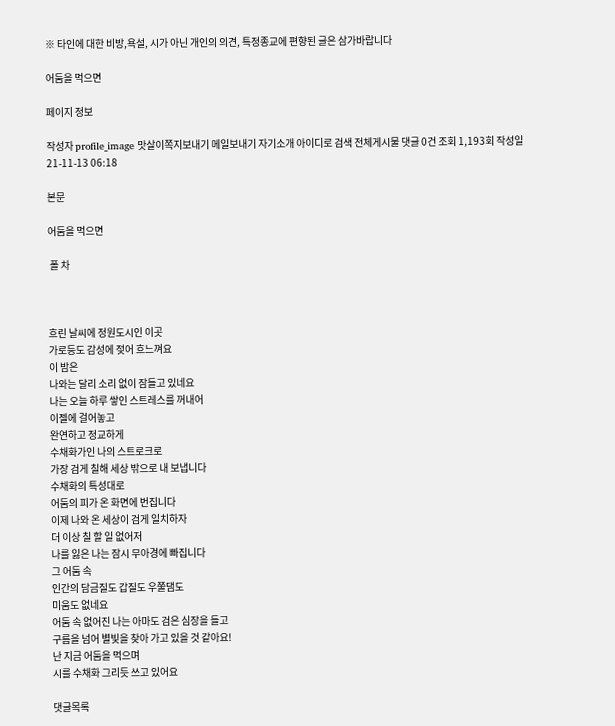※ 타인에 대한 비방,욕설, 시가 아닌 개인의 의견, 특정종교에 편향된 글은 삼가바랍니다

어둠을 먹으면

페이지 정보

작성자 profile_image 맛살이쪽지보내기 메일보내기 자기소개 아이디로 검색 전체게시물 댓글 0건 조회 1,193회 작성일 21-11-13 06:18

본문

어둠을 먹으면

 폴 차



흐린 날씨에 정원도시인 이곳
가로등도 감성에 젖어 흐느껴요
이 밤은
나와는 달리 소리 없이 잠들고 있네요
나는 오늘 하루 쌓인 스트레스를 꺼내어
이젤에 걸어놓고
완연하고 정교하게
수채화가인 나의 스트로크로
가장 검게 칠해 세상 밖으로 내 보냅니다
수채화의 특성대로
어둠의 피가 온 화면에 번집니다
이제 나와 온 세상이 검게 일치하자
더 이상 칠 할 일 없어저
나를 잃은 나는 잠시 무아경에 빠집니다
그 어둠 속
인간의 담금질도 갑질도 우쭐댐도
미움도 없네요
어둠 속 없어진 나는 아마도 검은 심장을 들고
구름을 넘어 별빛을 찾아 가고 있을 것 같아요!
난 지금 어둠을 먹으며
시를 수채화 그리듯 쓰고 있어요

댓글목록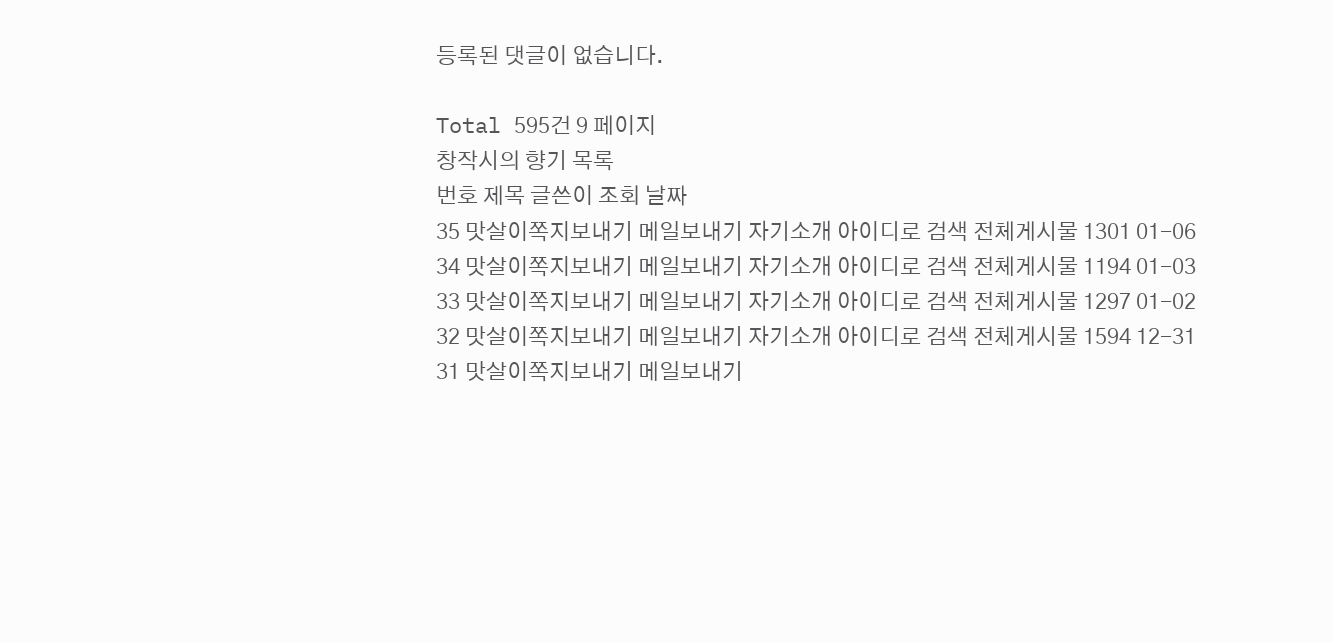등록된 댓글이 없습니다.

Total 595건 9 페이지
창작시의 향기 목록
번호 제목 글쓴이 조회 날짜
35 맛살이쪽지보내기 메일보내기 자기소개 아이디로 검색 전체게시물 1301 01-06
34 맛살이쪽지보내기 메일보내기 자기소개 아이디로 검색 전체게시물 1194 01-03
33 맛살이쪽지보내기 메일보내기 자기소개 아이디로 검색 전체게시물 1297 01-02
32 맛살이쪽지보내기 메일보내기 자기소개 아이디로 검색 전체게시물 1594 12-31
31 맛살이쪽지보내기 메일보내기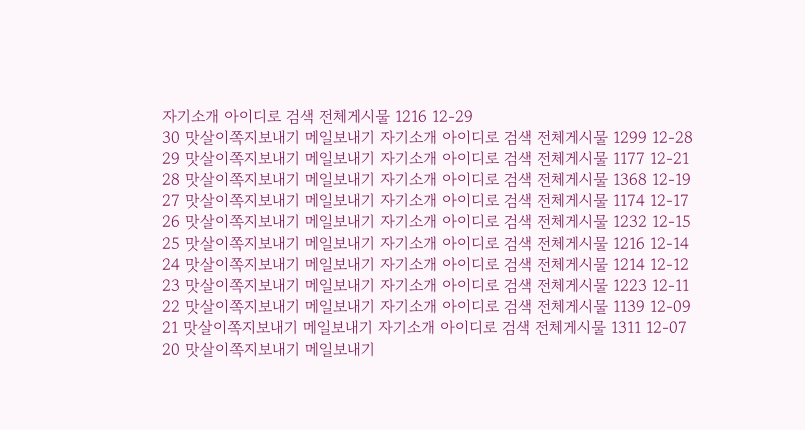자기소개 아이디로 검색 전체게시물 1216 12-29
30 맛살이쪽지보내기 메일보내기 자기소개 아이디로 검색 전체게시물 1299 12-28
29 맛살이쪽지보내기 메일보내기 자기소개 아이디로 검색 전체게시물 1177 12-21
28 맛살이쪽지보내기 메일보내기 자기소개 아이디로 검색 전체게시물 1368 12-19
27 맛살이쪽지보내기 메일보내기 자기소개 아이디로 검색 전체게시물 1174 12-17
26 맛살이쪽지보내기 메일보내기 자기소개 아이디로 검색 전체게시물 1232 12-15
25 맛살이쪽지보내기 메일보내기 자기소개 아이디로 검색 전체게시물 1216 12-14
24 맛살이쪽지보내기 메일보내기 자기소개 아이디로 검색 전체게시물 1214 12-12
23 맛살이쪽지보내기 메일보내기 자기소개 아이디로 검색 전체게시물 1223 12-11
22 맛살이쪽지보내기 메일보내기 자기소개 아이디로 검색 전체게시물 1139 12-09
21 맛살이쪽지보내기 메일보내기 자기소개 아이디로 검색 전체게시물 1311 12-07
20 맛살이쪽지보내기 메일보내기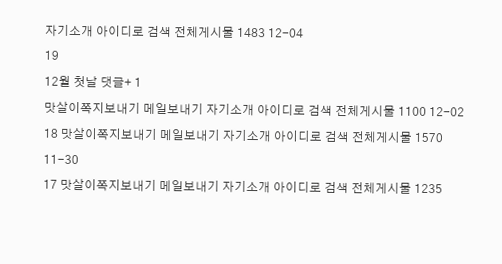자기소개 아이디로 검색 전체게시물 1483 12-04
19
12월 첫날 댓글+ 1
맛살이쪽지보내기 메일보내기 자기소개 아이디로 검색 전체게시물 1100 12-02
18 맛살이쪽지보내기 메일보내기 자기소개 아이디로 검색 전체게시물 1570 11-30
17 맛살이쪽지보내기 메일보내기 자기소개 아이디로 검색 전체게시물 1235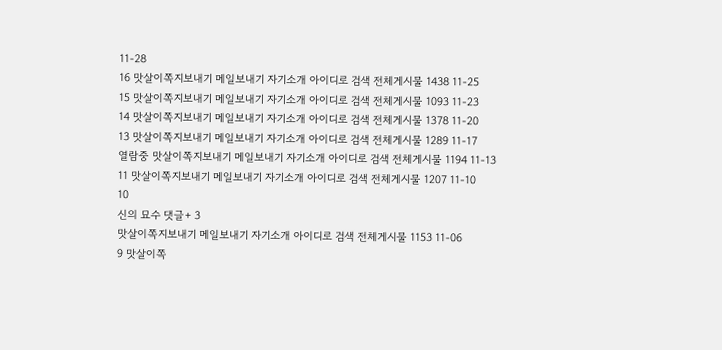11-28
16 맛살이쪽지보내기 메일보내기 자기소개 아이디로 검색 전체게시물 1438 11-25
15 맛살이쪽지보내기 메일보내기 자기소개 아이디로 검색 전체게시물 1093 11-23
14 맛살이쪽지보내기 메일보내기 자기소개 아이디로 검색 전체게시물 1378 11-20
13 맛살이쪽지보내기 메일보내기 자기소개 아이디로 검색 전체게시물 1289 11-17
열람중 맛살이쪽지보내기 메일보내기 자기소개 아이디로 검색 전체게시물 1194 11-13
11 맛살이쪽지보내기 메일보내기 자기소개 아이디로 검색 전체게시물 1207 11-10
10
신의 묘수 댓글+ 3
맛살이쪽지보내기 메일보내기 자기소개 아이디로 검색 전체게시물 1153 11-06
9 맛살이쪽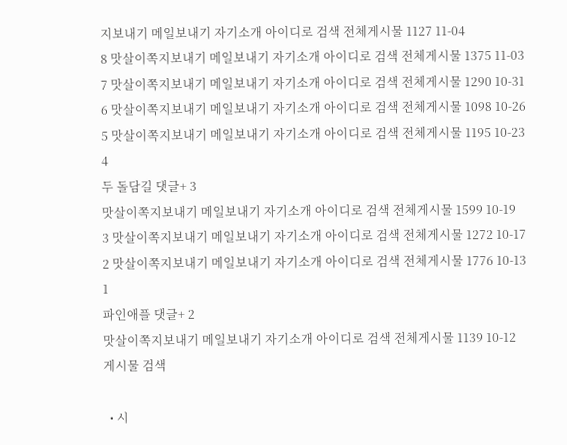지보내기 메일보내기 자기소개 아이디로 검색 전체게시물 1127 11-04
8 맛살이쪽지보내기 메일보내기 자기소개 아이디로 검색 전체게시물 1375 11-03
7 맛살이쪽지보내기 메일보내기 자기소개 아이디로 검색 전체게시물 1290 10-31
6 맛살이쪽지보내기 메일보내기 자기소개 아이디로 검색 전체게시물 1098 10-26
5 맛살이쪽지보내기 메일보내기 자기소개 아이디로 검색 전체게시물 1195 10-23
4
두 돌담길 댓글+ 3
맛살이쪽지보내기 메일보내기 자기소개 아이디로 검색 전체게시물 1599 10-19
3 맛살이쪽지보내기 메일보내기 자기소개 아이디로 검색 전체게시물 1272 10-17
2 맛살이쪽지보내기 메일보내기 자기소개 아이디로 검색 전체게시물 1776 10-13
1
파인애플 댓글+ 2
맛살이쪽지보내기 메일보내기 자기소개 아이디로 검색 전체게시물 1139 10-12
게시물 검색

  • 시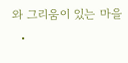와 그리움이 있는 마을
  •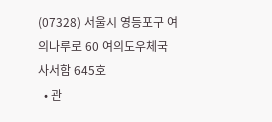(07328) 서울시 영등포구 여의나루로 60 여의도우체국 사서함 645호
  • 관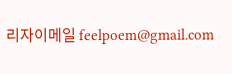리자이메일 feelpoem@gmail.com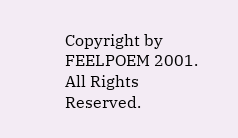Copyright by FEELPOEM 2001. All Rights Reserved.